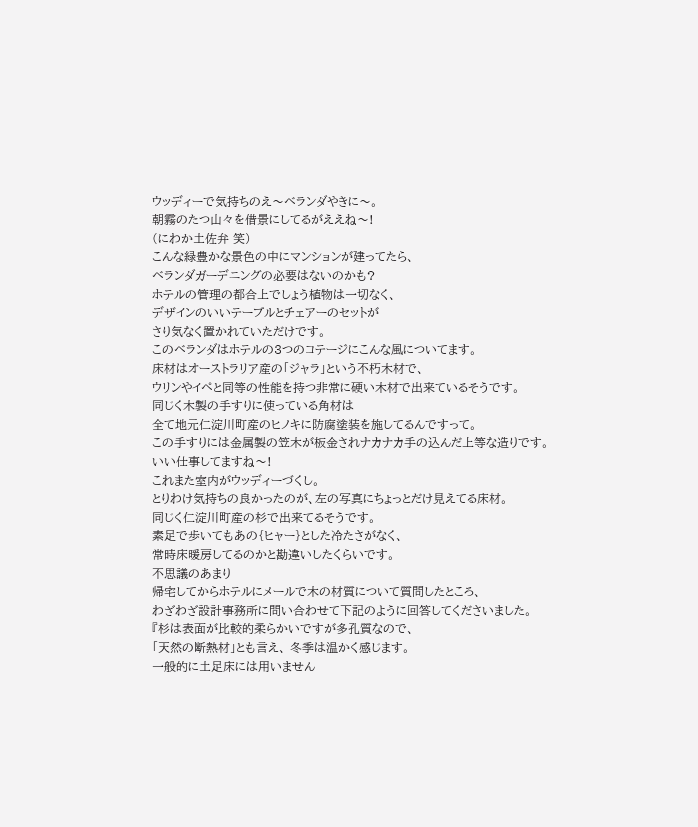ウッディーで気持ちのえ〜ベランダやきに〜。
朝霧のたつ山々を借景にしてるがええね〜!
(にわか土佐弁 笑)
こんな緑豊かな景色の中にマンションが建ってたら、
ベランダガーデニングの必要はないのかも?
ホテルの管理の都合上でしょう植物は一切なく、
デザインのいいテーブルとチェアーのセットが
さり気なく置かれていただけです。
このベランダはホテルの3つのコテージにこんな風についてます。
床材はオーストラリア産の「ジャラ」という不朽木材で、
ウリンやイペと同等の性能を持つ非常に硬い木材で出来ているそうです。
同じく木製の手すりに使っている角材は
全て地元仁淀川町産のヒノキに防腐塗装を施してるんですって。
この手すりには金属製の笠木が板金されナカナカ手の込んだ上等な造りです。
いい仕事してますね〜!
これまた室内がウッディーづくし。
とりわけ気持ちの良かったのが、左の写真にちょっとだけ見えてる床材。
同じく仁淀川町産の杉で出来てるそうです。
素足で歩いてもあの{ヒャー}とした冷たさがなく、
常時床暖房してるのかと勘違いしたくらいです。
不思議のあまり
帰宅してからホテルにメールで木の材質について質問したところ、
わざわざ設計事務所に問い合わせて下記のように回答してくださいました。
『杉は表面が比較的柔らかいですが多孔質なので、
「天然の断熱材」とも言え、 冬季は温かく感じます。
一般的に土足床には用いません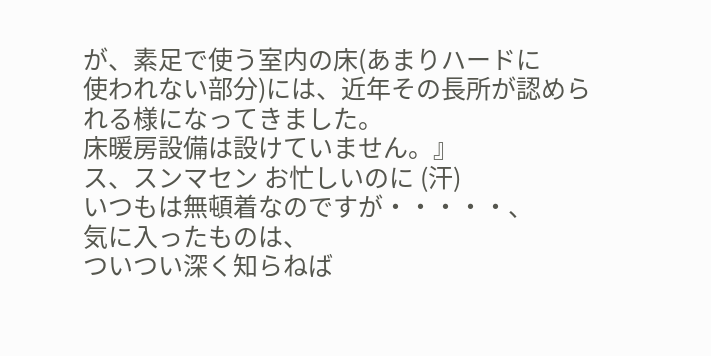が、素足で使う室内の床(あまりハードに
使われない部分)には、近年その長所が認められる様になってきました。
床暖房設備は設けていません。』
ス、スンマセン お忙しいのに (汗)
いつもは無頓着なのですが・・・・・、
気に入ったものは、
ついつい深く知らねば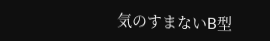気のすまないB型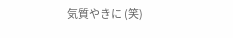気質やきに (笑)